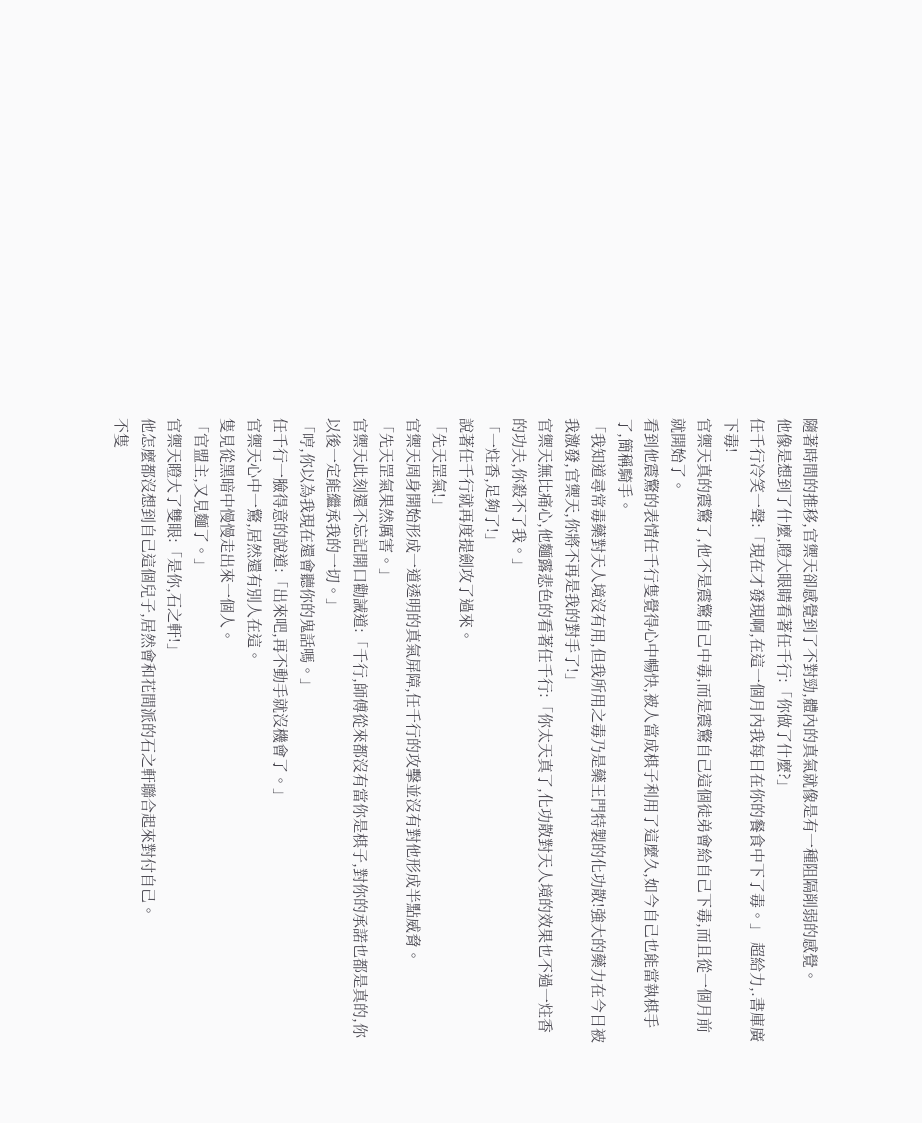隨著時間的推移,官禦天卻感覺到了不對勁,體內的真氣就像是有一種阻隔削弱的感覺。
他像是想到了什麼,瞪大眼睛看著任千行:「你做了什麼?」
任千行冷笑一聲:「現在才發現啊,在這一個月內我每日在你的餐食中下了毒。」 超給力,.書庫廣
下毒!
官禦天真的震驚了,他不是震驚自己中毒,而是震驚自己這個徒弟會給自己下毒,而且從一個月前就開始了。
看到他震驚的表情任千行隻覺得心中暢快,被人當成棋子利用了這麼久,如今自己也能當執棋手了,簡稱騎手。
「我知道尋常毒藥對天人境沒有用,但我所用之毒乃是藥王門特製的化功散!強大的藥力在今日被我激發,官禦天,你將不再是我的對手了!」
官禦天無比痛心,他麵露悲色的看著任千行:「你太天真了,化功散對天人境的效果也不過一炷香的功夫,你殺不了我。」
「一炷香,足夠了!」
說著任千行就再度提劍攻了過來。
「先天罡氣!」
官禦天周身開始形成一道透明的真氣屏障,任千行的攻擊並沒有對他形成半點威脅。
「先天罡氣果然厲害。」
官禦天此刻還不忘記開口勸誡道:「千行,師傅從來都沒有當你是棋子,對你的承諾也都是真的,你以後一定能繼承我的一切。」
「哼,你以為我現在還會聽你的鬼話嗎。」
任千行一臉得意的說道:「出來吧,再不動手就沒機會了。」
官禦天心中一驚,居然還有別人在這。
隻見從黑暗中慢慢走出來一個人。
「官盟主,又見麵了。」
官禦天瞪大了雙眼:「是你,石之軒!」
他怎麼都沒想到自己這個兒子,居然會和花間派的石之軒聯合起來對付自己。
不隻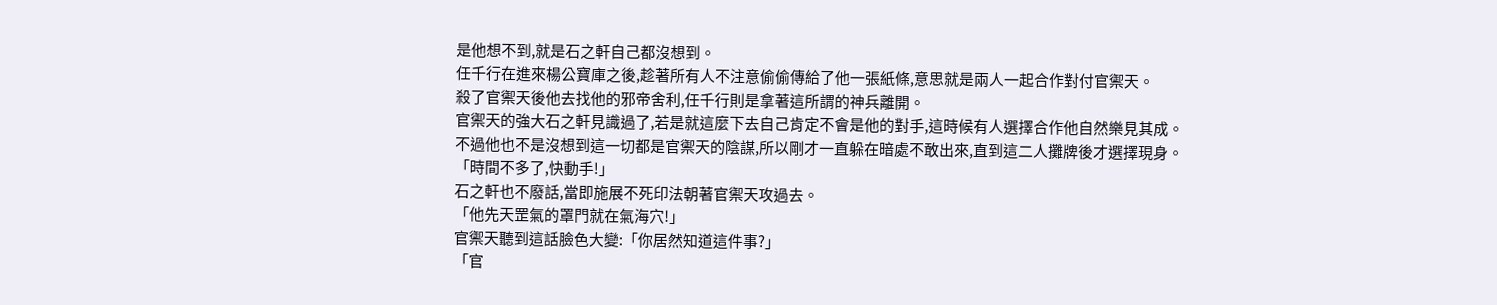是他想不到,就是石之軒自己都沒想到。
任千行在進來楊公寶庫之後,趁著所有人不注意偷偷傳給了他一張紙條,意思就是兩人一起合作對付官禦天。
殺了官禦天後他去找他的邪帝舍利,任千行則是拿著這所謂的神兵離開。
官禦天的強大石之軒見識過了,若是就這麼下去自己肯定不會是他的對手,這時候有人選擇合作他自然樂見其成。
不過他也不是沒想到這一切都是官禦天的陰謀,所以剛才一直躲在暗處不敢出來,直到這二人攤牌後才選擇現身。
「時間不多了,快動手!」
石之軒也不廢話,當即施展不死印法朝著官禦天攻過去。
「他先天罡氣的罩門就在氣海穴!」
官禦天聽到這話臉色大變:「你居然知道這件事?」
「官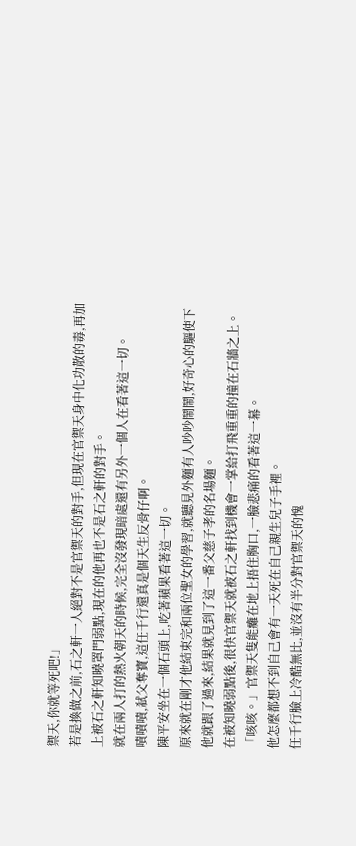禦天,你就等死吧!」
若是換做之前,石之軒一人絕對不是官禦天的對手,但現在官禦天身中化功散的毒,再加上被石之軒知曉罩門弱點,現在的他再也不是石之軒的對手。
就在兩人打的熱火朝天的時候,完全沒發現暗處還有另外一個人在看著這一切。
嘖嘖嘖,弒父奪寶,這任千行還真是個天生反骨仔啊。
陳平安坐在一個石頭上,吃著蘋果看著這一切。
原來就在剛才他結束完和兩位聖女的學習,就聽見外麵有人吵吵鬧鬧,好奇心的驅使下他就跟了過來,結果就見到了這一番父慈子孝的名場麵。
在被知曉弱點後,很快官禦天就被石之軒找到機會一掌給打飛重重的撞在石牆之上。
「咳咳。」官禦天隻能癱在地上捂住胸口,一臉悲痛的看著這一幕。
他怎麼都想不到自己會有一天死在自己親生兒子手裡。
任千行臉上冷酷無比,並沒有半分對官禦天的愧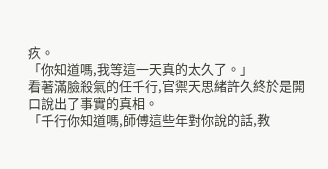疚。
「你知道嗎,我等這一天真的太久了。」
看著滿臉殺氣的任千行,官禦天思緒許久終於是開口說出了事實的真相。
「千行你知道嗎,師傅這些年對你說的話,教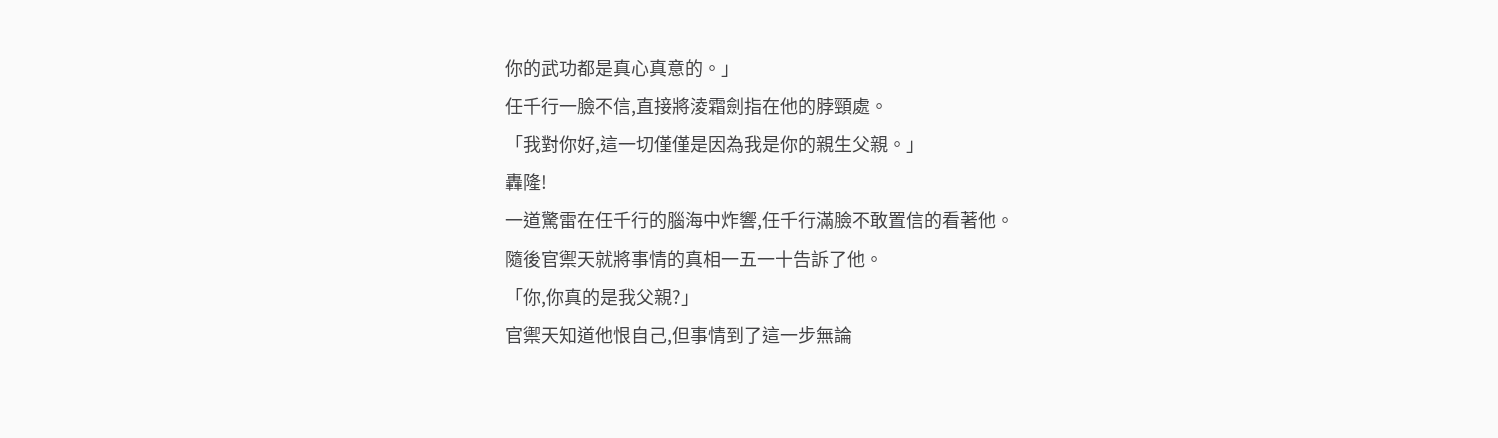你的武功都是真心真意的。」
任千行一臉不信,直接將淩霜劍指在他的脖頸處。
「我對你好,這一切僅僅是因為我是你的親生父親。」
轟隆!
一道驚雷在任千行的腦海中炸響,任千行滿臉不敢置信的看著他。
隨後官禦天就將事情的真相一五一十告訴了他。
「你,你真的是我父親?」
官禦天知道他恨自己,但事情到了這一步無論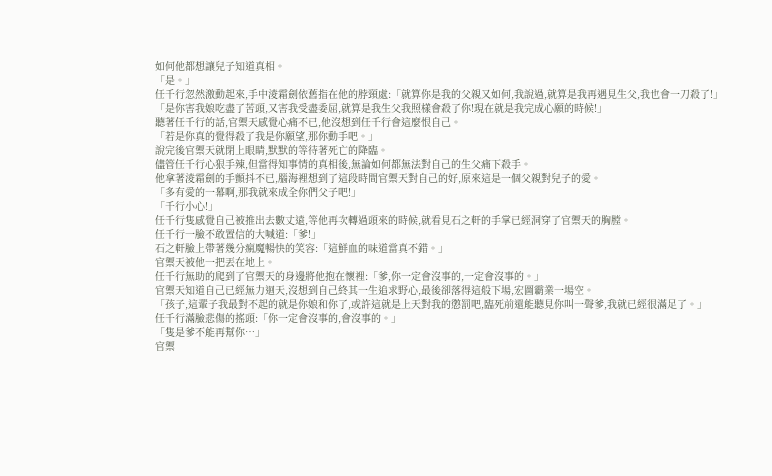如何他都想讓兒子知道真相。
「是。」
任千行忽然激動起來,手中淩霜劍依舊指在他的脖頸處:「就算你是我的父親又如何,我說過,就算是我再遇見生父,我也會一刀殺了!」
「是你害我娘吃盡了苦頭,又害我受盡委屈,就算是我生父我照樣會殺了你!現在就是我完成心願的時候!」
聽著任千行的話,官禦天感覺心痛不已,他沒想到任千行會這麼恨自己。
「若是你真的覺得殺了我是你願望,那你動手吧。」
說完後官禦天就閉上眼睛,默默的等待著死亡的降臨。
儘管任千行心狠手辣,但當得知事情的真相後,無論如何都無法對自己的生父痛下殺手。
他拿著淩霜劍的手顫抖不已,腦海裡想到了這段時間官禦天對自己的好,原來這是一個父親對兒子的愛。
「多有愛的一幕啊,那我就來成全你們父子吧!」
「千行小心!」
任千行隻感覺自己被推出去數丈遠,等他再次轉過頭來的時候,就看見石之軒的手掌已經洞穿了官禦天的胸膛。
任千行一臉不敢置信的大喊道:「爹!」
石之軒臉上帶著幾分瘋魔暢快的笑容:「這鮮血的味道當真不錯。」
官禦天被他一把丟在地上。
任千行無助的爬到了官禦天的身邊將他抱在懷裡:「爹,你一定會沒事的,一定會沒事的。」
官禦天知道自己已經無力迴天,沒想到自己終其一生追求野心,最後卻落得這般下場,宏圖霸業一場空。
「孩子,這輩子我最對不起的就是你娘和你了,或許這就是上天對我的懲罰吧,臨死前還能聽見你叫一聲爹,我就已經很滿足了。」
任千行滿臉悲傷的搖頭:「你一定會沒事的,會沒事的。」
「隻是爹不能再幫你…」
官禦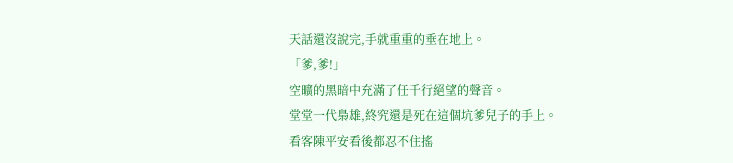天話還沒說完,手就重重的垂在地上。
「爹,爹!」
空曠的黑暗中充滿了任千行絕望的聲音。
堂堂一代梟雄,終究還是死在這個坑爹兒子的手上。
看客陳平安看後都忍不住搖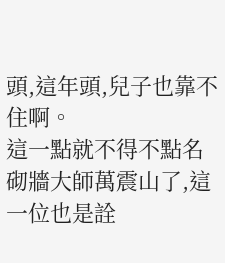頭,這年頭,兒子也靠不住啊。
這一點就不得不點名砌牆大師萬震山了,這一位也是詮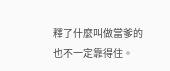釋了什麼叫做當爹的也不一定靠得住。